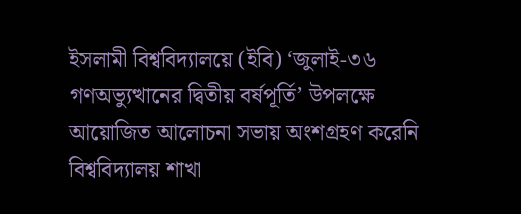ইসলামী বিশ্ববিদ্যালয়ে (ইবি) ‘জুলাই-৩৬ গণঅভ্যুত্থানের দ্বিতীয় বর্ষপূর্তি’ উপলক্ষে আয়োজিত আলোচনা সভায় অংশগ্রহণ করেনি বিশ্ববিদ্যালয় শাখা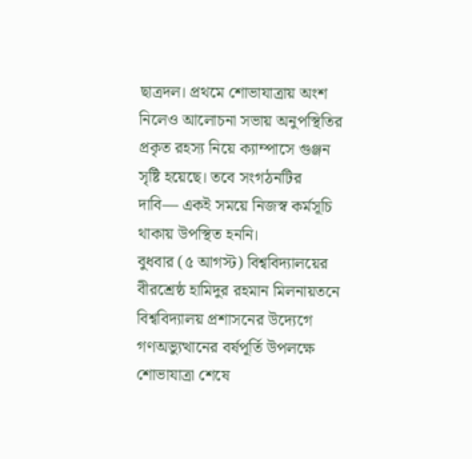ছাত্রদল। প্রথমে শোভাযাত্রায় অংশ নিলেও আলোচনা সভায় অনুপস্থিতির প্রকৃত রহস্য নিয়ে ক্যাম্পাসে গুঞ্জন সৃষ্টি হয়েছে। তবে সংগঠনটির দাবি— একই সময়ে নিজস্ব কর্মসূচি থাকায় উপস্থিত হননি।
বুধবার (৫ আগস্ট) বিশ্ববিদ্যালয়ের বীরশ্রেষ্ঠ হামিদুর রহমান মিলনায়তনে বিশ্ববিদ্যালয় প্রশাসনের উদ্যেগে গণঅভ্যুত্থানের বর্ষপূর্তি উপলক্ষে শোভাযাত্রা শেষে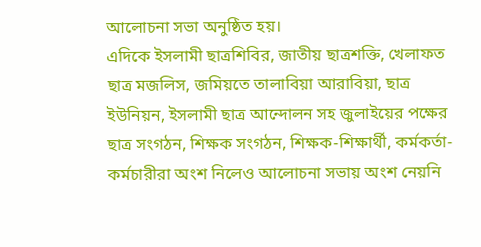আলোচনা সভা অনুষ্ঠিত হয়।
এদিকে ইসলামী ছাত্রশিবির, জাতীয় ছাত্রশক্তি, খেলাফত ছাত্র মজলিস, জমিয়তে তালাবিয়া আরাবিয়া, ছাত্র ইউনিয়ন, ইসলামী ছাত্র আন্দোলন সহ জুলাইয়ের পক্ষের ছাত্র সংগঠন, শিক্ষক সংগঠন, শিক্ষক-শিক্ষার্থী, কর্মকর্তা-কর্মচারীরা অংশ নিলেও আলোচনা সভায় অংশ নেয়নি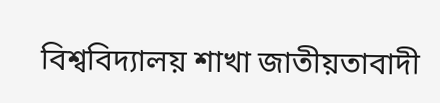বিশ্ববিদ্যালয় শাখা জাতীয়তাবাদী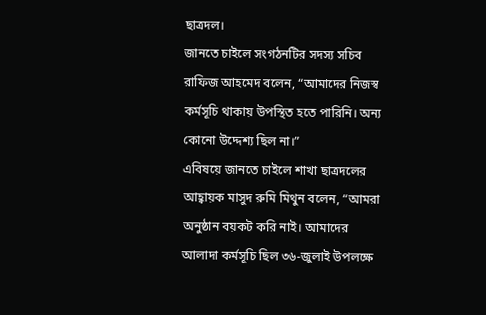ছাত্রদল।
জানতে চাইলে সংগঠনটির সদস্য সচিব রাফিজ আহমেদ বলেন, “আমাদের নিজস্ব কর্মসূচি থাকায় উপস্থিত হতে পারিনি। অন্য কোনো উদ্দেশ্য ছিল না।”
এবিষয়ে জানতে চাইলে শাখা ছাত্রদলের আহ্বায়ক মাসুদ রুমি মিথুন বলেন, “আমরা অনুষ্ঠান বয়কট করি নাই। আমাদের আলাদা কর্মসূচি ছিল ৩৬-জুলাই উপলক্ষে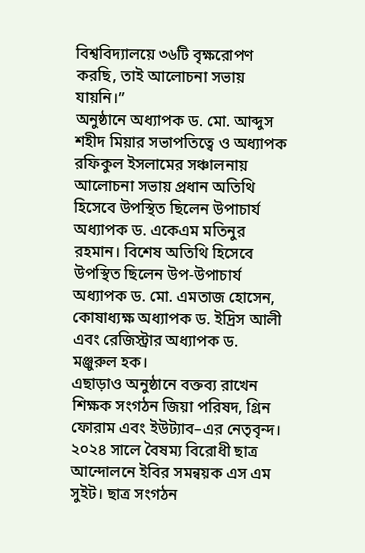বিশ্ববিদ্যালয়ে ৩৬টি বৃক্ষরোপণ করছি, তাই আলোচনা সভায় যায়নি।”
অনুষ্ঠানে অধ্যাপক ড. মো. আব্দুস শহীদ মিয়ার সভাপতিত্বে ও অধ্যাপক রফিকুল ইসলামের সঞ্চালনায় আলোচনা সভায় প্রধান অতিথি হিসেবে উপস্থিত ছিলেন উপাচার্য অধ্যাপক ড. একেএম মতিনুর রহমান। বিশেষ অতিথি হিসেবে উপস্থিত ছিলেন উপ-উপাচার্য অধ্যাপক ড. মো. এমতাজ হোসেন, কোষাধ্যক্ষ অধ্যাপক ড. ইদ্রিস আলী এবং রেজিস্ট্রার অধ্যাপক ড. মঞ্জুরুল হক।
এছাড়াও অনুষ্ঠানে বক্তব্য রাখেন শিক্ষক সংগঠন জিয়া পরিষদ, গ্রিন ফোরাম এবং ইউট্যাব–এর নেতৃবৃন্দ। ২০২৪ সালে বৈষম্য বিরোধী ছাত্র আন্দোলনে ইবির সমন্বয়ক এস এম সুইট। ছাত্র সংগঠন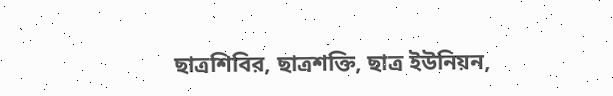ছাত্রশিবির, ছাত্রশক্তি, ছাত্র ইউনিয়ন,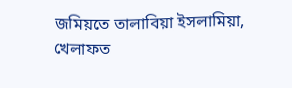জমিয়তে তালাবিয়া ইসলামিয়া, খেলাফত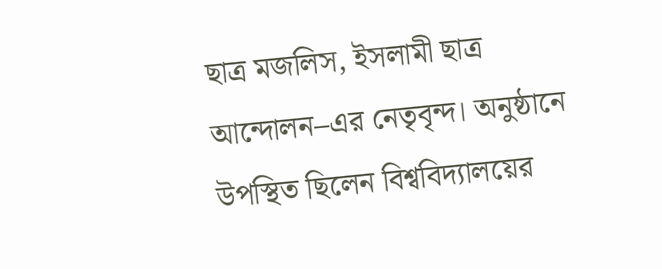ছাত্র মজলিস, ইসলামী ছাত্র আন্দোলন–এর নেতৃবৃন্দ। অনুষ্ঠানে উপস্থিত ছিলেন বিশ্ববিদ্যালয়ের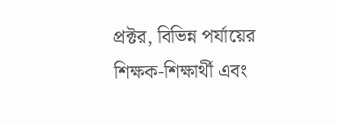প্রক্টর, বিভিন্ন পর্যায়ের শিক্ষক-শিক্ষার্থী এবং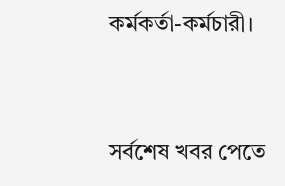কর্মকর্তা-কর্মচারী।


সর্বশেষ খবর পেতে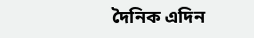দৈনিক এদিন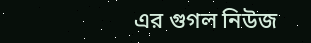এর গুগল নিউজ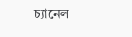চ্যানেল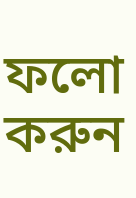ফলো করুন